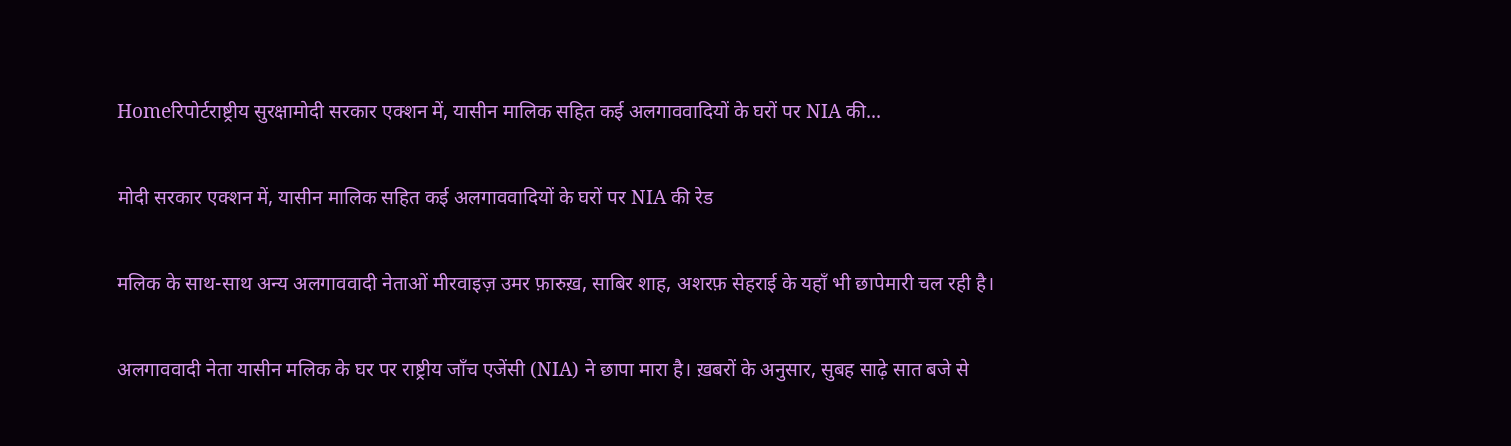Homeरिपोर्टराष्ट्रीय सुरक्षामोदी सरकार एक्शन में, यासीन मालिक सहित कई अलगाववादियों के घरों पर NIA की...

मोदी सरकार एक्शन में, यासीन मालिक सहित कई अलगाववादियों के घरों पर NIA की रेड

मलिक के साथ-साथ अन्य अलगाववादी नेताओं मीरवाइज़ उमर फ़ारुख़, साबिर शाह, अशरफ़ सेहराई के यहाँ भी छापेमारी चल रही है।

अलगाववादी नेता यासीन मलिक के घर पर राष्ट्रीय जाँच एजेंसी (NIA) ने छापा मारा है। ख़बरों के अनुसार, सुबह साढ़े सात बजे से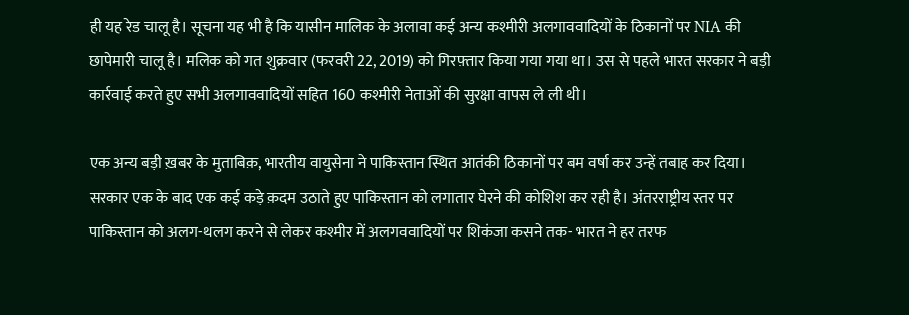ही यह रेड चालू है। सूचना यह भी है कि यासीन मालिक के अलावा कई अन्य कश्मीरी अलगाववादियों के ठिकानों पर NIA की छापेमारी चालू है। मलिक को गत शुक्रवार (फरवरी 22, 2019) को गिरफ़्तार किया गया गया था। उस से पहले भारत सरकार ने बड़ी कार्रवाई करते हुए सभी अलगाववादियों सहित 160 कश्मीरी नेताओं की सुरक्षा वापस ले ली थी।

एक अन्य बड़ी ख़बर के मुताबिक़, भारतीय वायुसेना ने पाकिस्तान स्थित आतंकी ठिकानों पर बम वर्षा कर उन्हें तबाह कर दिया। सरकार एक के बाद एक कई कड़े क़दम उठाते हुए पाकिस्तान को लगातार घेरने की कोशिश कर रही है। अंतरराष्ट्रीय स्तर पर पाकिस्तान को अलग-थलग करने से लेकर कश्मीर में अलगववादियों पर शिकंजा कसने तक- भारत ने हर तरफ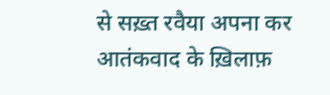से सख़्त रवैया अपना कर आतंकवाद के ख़िलाफ़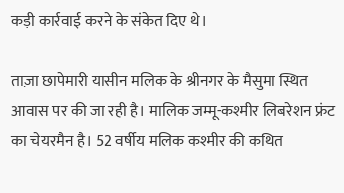कड़ी कार्रवाई करने के संकेत दिए थे।

ताज़ा छापेमारी यासीन मलिक के श्रीनगर के मैसुमा स्थित आवास पर की जा रही है। मालिक जम्मू-कश्मीर लिबरेशन फ्रंट का चेयरमैन है। 52 वर्षीय मलिक कश्मीर की कथित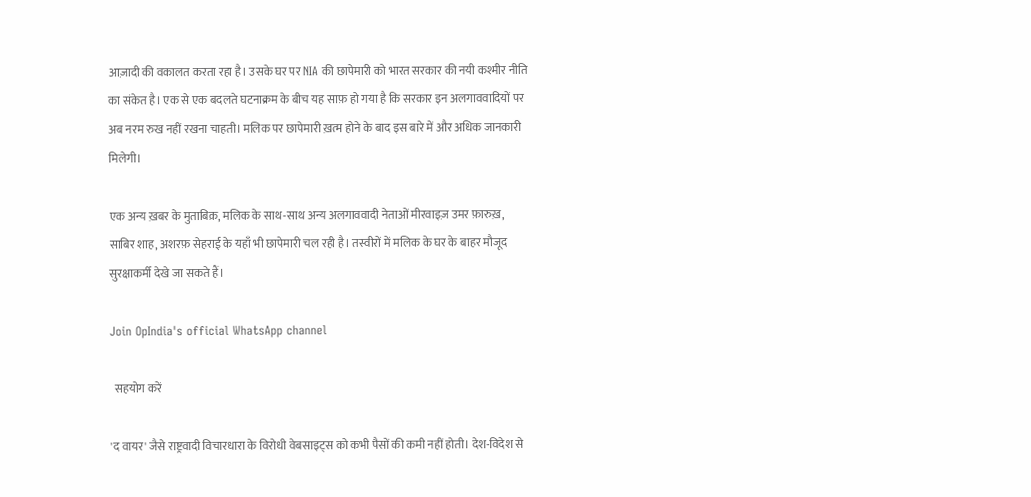आज़ादी की वकालत करता रहा है। उसके घर पर NIA की छापेमारी को भारत सरकार की नयी कश्मीर नीति का संकेत है। एक से एक बदलते घटनाक्रम के बीच यह साफ़ हो गया है कि सरकार इन अलगाववादियों पर अब नरम रुख नहीं रखना चाहती। मलिक पर छापेमारी ख़त्म होने के बाद इस बारे में और अधिक जानकारी मिलेगी।

एक अन्य ख़बर के मुताबिक़, मलिक के साथ-साथ अन्य अलगाववादी नेताओं मीरवाइज़ उमर फ़ारुख़, साबिर शाह, अशरफ़ सेहराई के यहाँ भी छापेमारी चल रही है। तस्वीरों में मलिक के घर के बाहर मौजूद सुरक्षाकर्मी देखे जा सकते हैं।

Join OpIndia's official WhatsApp channel

  सहयोग करें

'द वायर' जैसे राष्ट्रवादी विचारधारा के विरोधी वेबसाइट्स को कभी पैसों की कमी नहीं होती। देश-विदेश से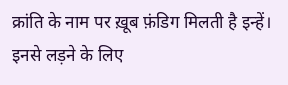क्रांति के नाम पर ख़ूब फ़ंडिग मिलती है इन्हें। इनसे लड़ने के लिए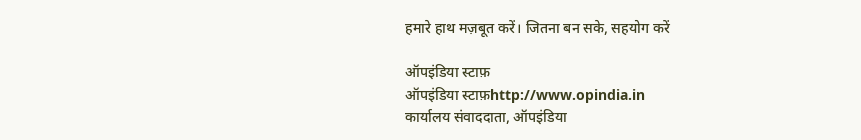हमारे हाथ मज़बूत करें। जितना बन सके, सहयोग करें

ऑपइंडिया स्टाफ़
ऑपइंडिया स्टाफ़http://www.opindia.in
कार्यालय संवाददाता, ऑपइंडिया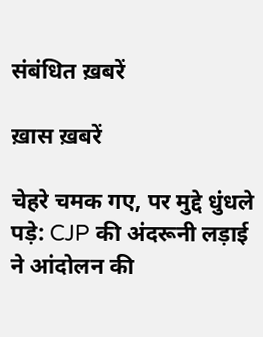संबंधित ख़बरें

ख़ास ख़बरें

चेहरे चमक गए, पर मुद्दे धुंधले पड़े: CJP की अंदरूनी लड़ाई ने आंदोलन की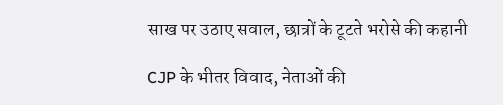साख पर उठाए सवाल, छात्रों के टूटते भरोसे की कहानी

CJP के भीतर विवाद, नेताओं की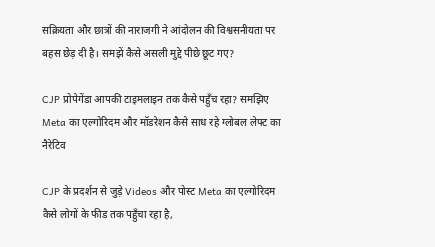सक्रियता और छात्रों की नाराजगी ने आंदोलन की विश्वसनीयता पर बहस छेड़ दी है। समझें कैसे असली मुद्दे पीछे छूट गए?

CJP प्रोपेगेंडा आपकी टाइमलाइन तक कैसे पहुँच रहा? समझिए Meta का एल्गोरिदम और मॉडरेशन कैसे साध रहे ग्लोबल लेफ्ट का नैरेटिव

CJP के प्रदर्शन से जुड़े Videos और पोस्ट Meta का एल्गोरिदम कैसे लोगों के फीड तक पहुँचा रहा है,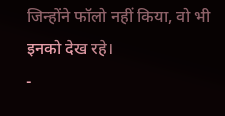जिन्होंने फॉलो नहीं किया, वो भी इनको देख रहे।
-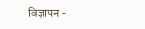विज्ञापन -